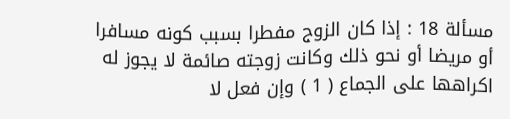مسألة 18 : إذا كان الزوج مفطرا بسبب كونه مسافرا
أو مريضا أو نحو ذلك وكانت زوجته صائمة لا يجوز له
اكراهها على الجماع ( 1 ) وإن فعل لا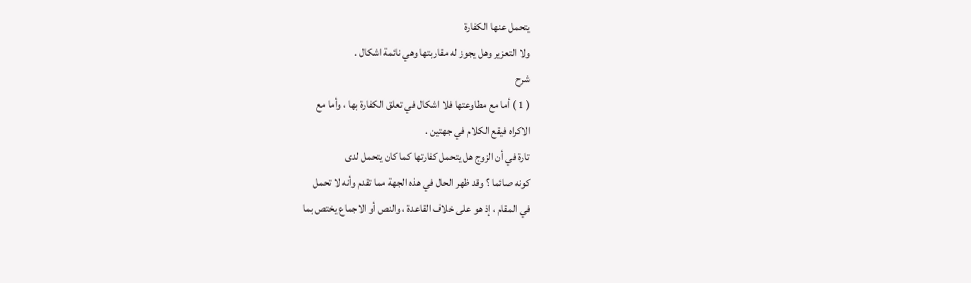يتحمل عنها الكفارة
ولا التعزير وهل يجوز له مقاربتها وهي نائمة اشكال .
شرح
( 1 ) أما مع مطاوعتها فلا اشكال في تعلق الكفارة بها ، وأما مع
الاكراه فيقع الكلام في جهتين .
تارة في أن الزوج هل يتحمل كفارتها كما كان يتحمل لدى
كونه صائما ؟ وقد ظهر الحال في هذه الجهة مما تقدم وأنه لا تحمل
في المقام ، إذ هو على خلاف القاعدة ، والنص أو الاجماع يختص بما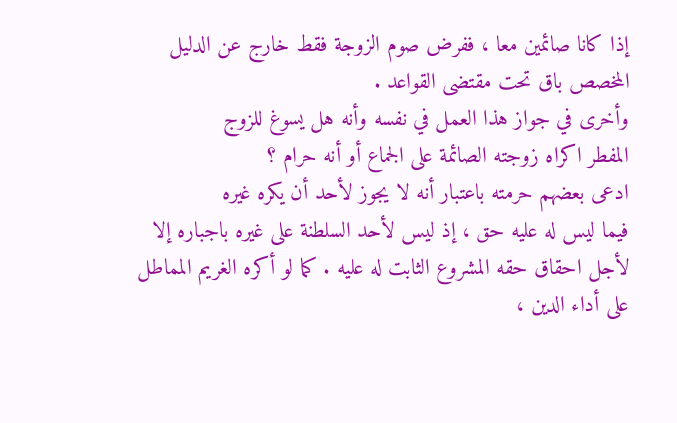إذا كانا صائمين معا ، ففرض صوم الزوجة فقط خارج عن الدليل
المخصص باق تحت مقتضى القواعد .
وأخرى في جواز هذا العمل في نفسه وأنه هل يسوغ للزوج
المفطر اكراه زوجته الصائمة على الجماع أو أنه حرام ؟
ادعى بعضهم حرمته باعتبار أنه لا يجوز لأحد أن يكره غيره
فيما ليس له عليه حق ، إذ ليس لأحد السلطنة على غيره باجباره إلا
لأجل احقاق حقه المشروع الثابت له عليه . كما لو أكره الغريم المماطل
على أداء الدين ،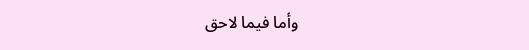وأما فيما لاحق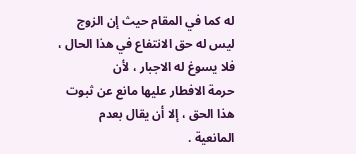له كما في المقام حيث إن الزوج
ليس له حق الانتفاع في هذا الحال ، فلا يسوغ له الاجبار ، لأن
حرمة الافطار عليها مانع عن ثبوت هذا الحق ، إلا أن يقال بعدم
المانعية .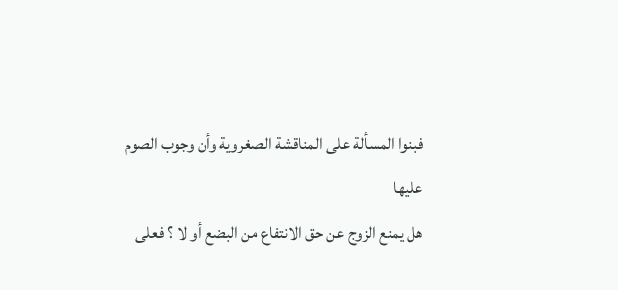فبنوا المسألة على المناقشة الصغروية وأن وجوب الصوم عليها
هل يمنع الزوج عن حق الانتفاع من البضع أو لا ؟ فعلى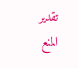تقدير المنع